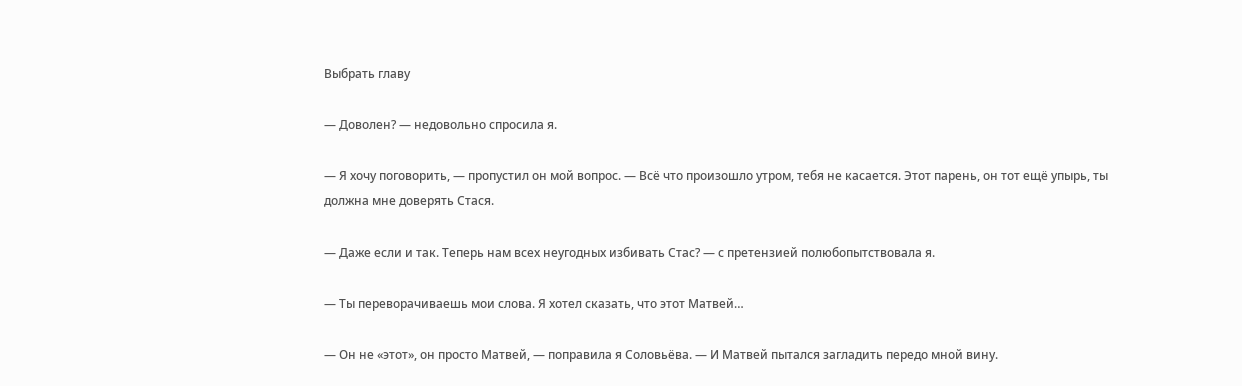Выбрать главу

— Доволен? — недовольно спросила я.

— Я хочу поговорить, — пропустил он мой вопрос. — Всё что произошло утром, тебя не касается. Этот парень, он тот ещё упырь, ты должна мне доверять Стася.

— Даже если и так. Теперь нам всех неугодных избивать Стас? — с претензией полюбопытствовала я.

— Ты переворачиваешь мои слова. Я хотел сказать, что этот Матвей…

— Он не «этот», он просто Матвей, — поправила я Соловьёва. — И Матвей пытался загладить передо мной вину.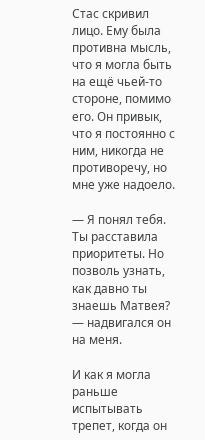Стас скривил лицо. Ему была противна мысль, что я могла быть на ещё чьей-то стороне, помимо его. Он привык, что я постоянно с ним, никогда не противоречу, но мне уже надоело.

— Я понял тебя. Ты расставила приоритеты. Но позволь узнать, как давно ты знаешь Матвея? — надвигался он на меня.

И как я могла раньше испытывать трепет, когда он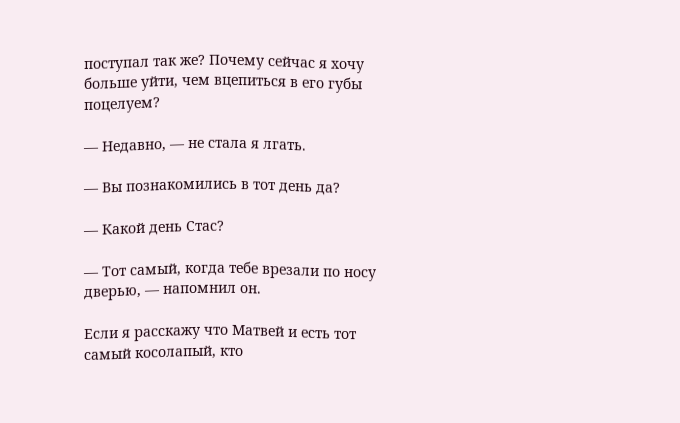поступал так же? Почему сейчас я хочу больше уйти, чем вцепиться в его губы поцелуем?

— Недавно, — не стала я лгать.

— Вы познакомились в тот день да?

— Какой день Стас?

— Тот самый, когда тебе врезали по носу дверью, — напомнил он.

Если я расскажу что Матвей и есть тот самый косолапый, кто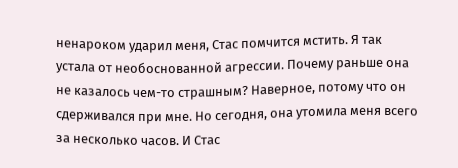ненароком ударил меня, Стас помчится мстить. Я так устала от необоснованной агрессии. Почему раньше она не казалось чем-то страшным? Наверное, потому что он сдерживался при мне. Но сегодня, она утомила меня всего за несколько часов. И Стас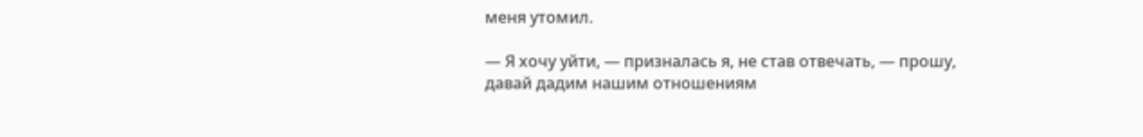меня утомил.

— Я хочу уйти, — призналась я, не став отвечать, — прошу, давай дадим нашим отношениям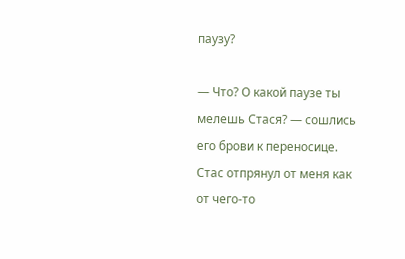паузу?

— Что? О какой паузе ты мелешь Стася? — сошлись его брови к переносице. Стас отпрянул от меня как от чего-то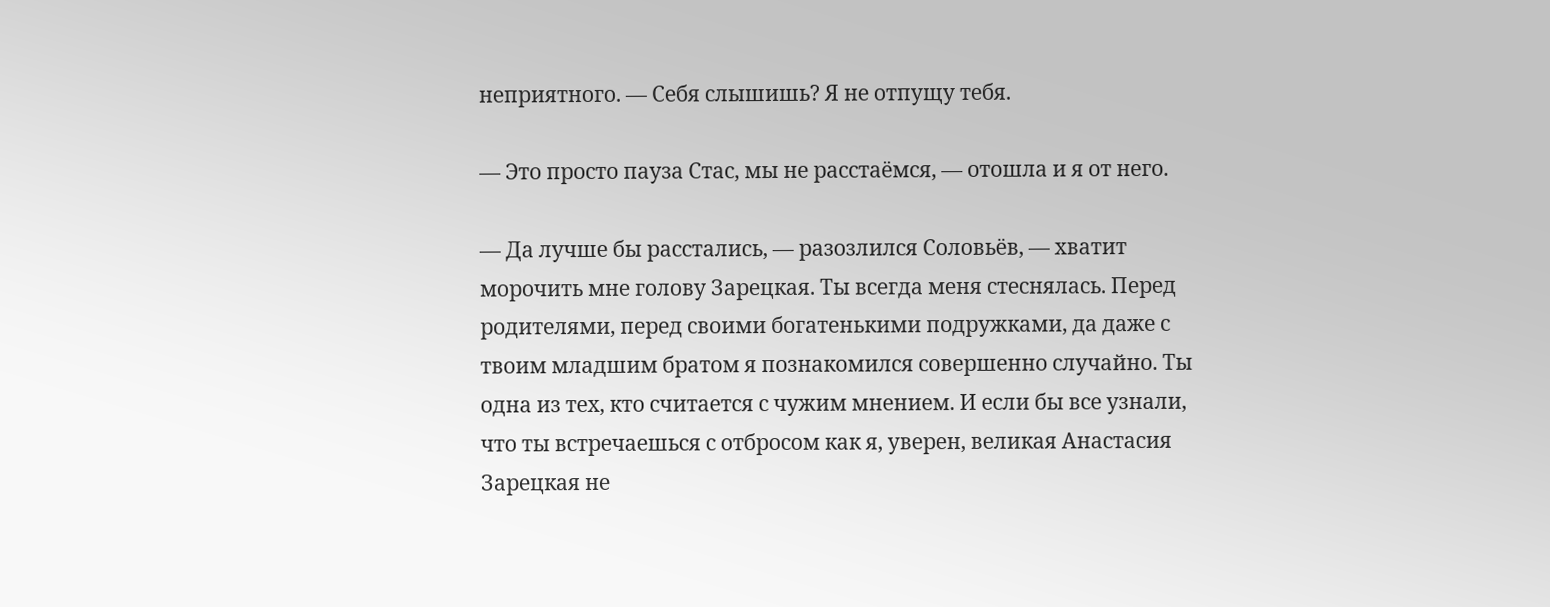неприятного. — Себя слышишь? Я не отпущу тебя.

— Это просто пауза Стас, мы не расстаёмся, — отошла и я от него.

— Да лучше бы расстались, — разозлился Соловьёв, — хватит морочить мне голову Зарецкая. Ты всегда меня стеснялась. Перед родителями, перед своими богатенькими подружками, да даже с твоим младшим братом я познакомился совершенно случайно. Ты одна из тех, кто считается с чужим мнением. И если бы все узнали, что ты встречаешься с отбросом как я, уверен, великая Анастасия Зарецкая не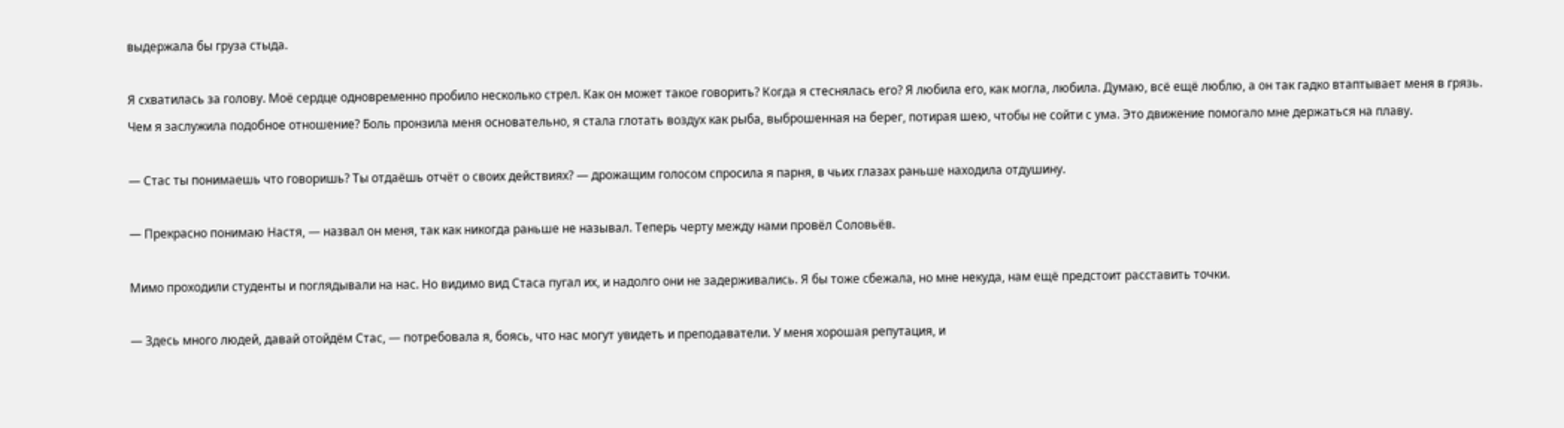выдержала бы груза стыда.

Я схватилась за голову. Моё сердце одновременно пробило несколько стрел. Как он может такое говорить? Когда я стеснялась его? Я любила его, как могла, любила. Думаю, всё ещё люблю, а он так гадко втаптывает меня в грязь. Чем я заслужила подобное отношение? Боль пронзила меня основательно, я стала глотать воздух как рыба, выброшенная на берег, потирая шею, чтобы не сойти с ума. Это движение помогало мне держаться на плаву.

— Стас ты понимаешь что говоришь? Ты отдаёшь отчёт о своих действиях? — дрожащим голосом спросила я парня, в чьих глазах раньше находила отдушину.

— Прекрасно понимаю Настя, — назвал он меня, так как никогда раньше не называл. Теперь черту между нами провёл Соловьёв.

Мимо проходили студенты и поглядывали на нас. Но видимо вид Стаса пугал их, и надолго они не задерживались. Я бы тоже сбежала, но мне некуда, нам ещё предстоит расставить точки.

— Здесь много людей, давай отойдём Стас, — потребовала я, боясь, что нас могут увидеть и преподаватели. У меня хорошая репутация, и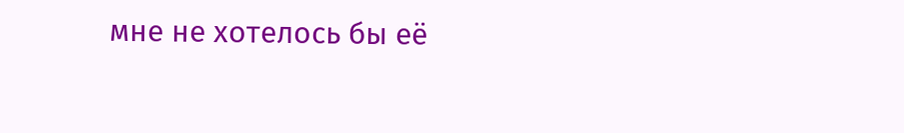мне не хотелось бы её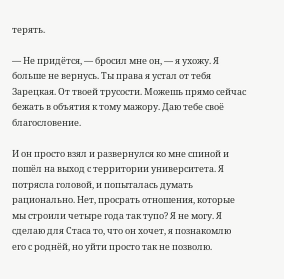терять.

— Не придётся, — бросил мне он, — я ухожу. Я больше не вернусь. Ты права я устал от тебя Зарецкая. От твоей трусости. Можешь прямо сейчас бежать в объятия к тому мажору. Даю тебе своё благословение.

И он просто взял и развернулся ко мне спиной и пошёл на выход с территории университета. Я потрясла головой, и попыталась думать рационально. Нет, просрать отношения, которые мы строили четыре года так тупо? Я не могу. Я сделаю для Стаса то, что он хочет, я познакомлю его с роднёй, но уйти просто так не позволю.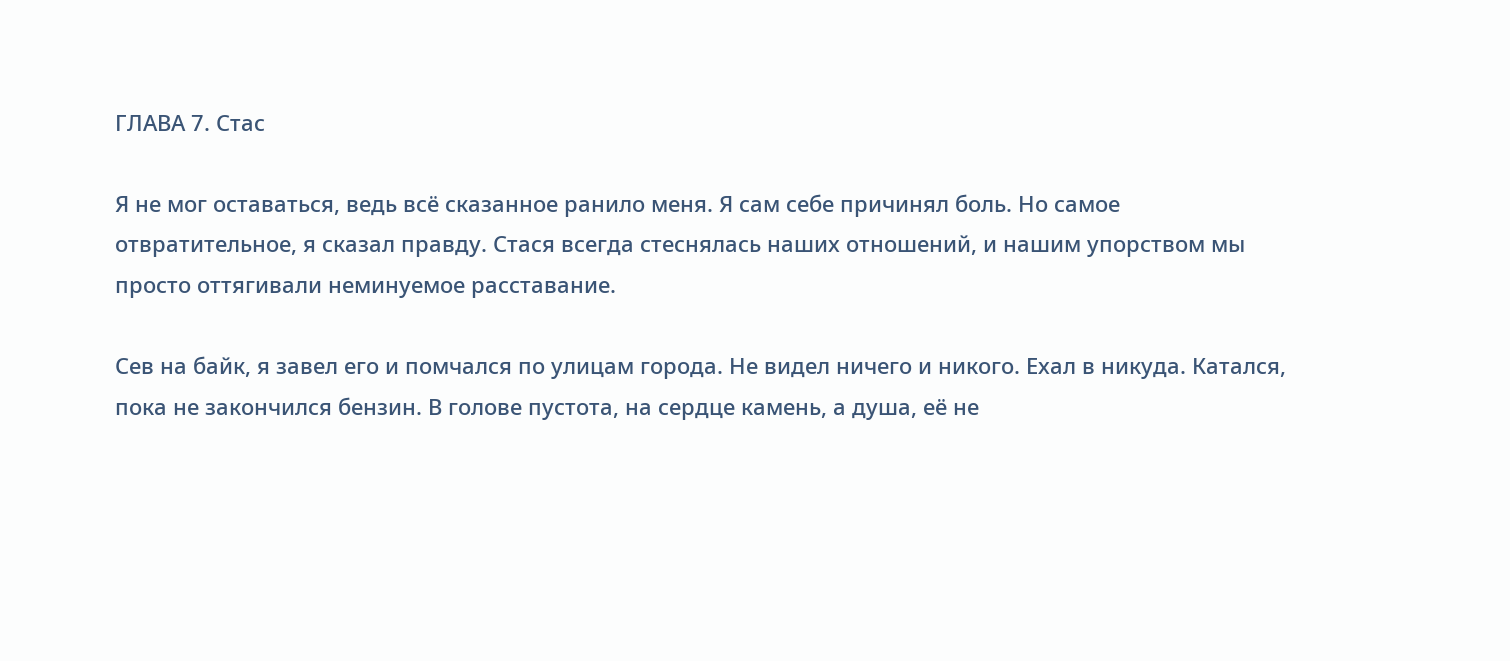ГЛАВА 7. Стас

Я не мог оставаться, ведь всё сказанное ранило меня. Я сам себе причинял боль. Но самое отвратительное, я сказал правду. Стася всегда стеснялась наших отношений, и нашим упорством мы просто оттягивали неминуемое расставание.

Сев на байк, я завел его и помчался по улицам города. Не видел ничего и никого. Ехал в никуда. Катался, пока не закончился бензин. В голове пустота, на сердце камень, а душа, её не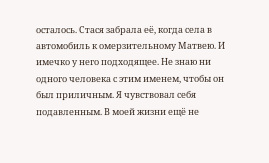осталось. Стася забрала её, когда села в автомобиль к омерзительному Матвею. И имечко у него подходящее. Не знаю ни одного человека с этим именем, чтобы он был приличным. Я чувствовал себя подавленным. В моей жизни ещё не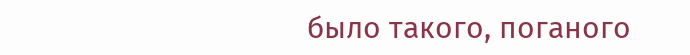было такого, поганого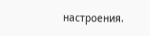настроения.